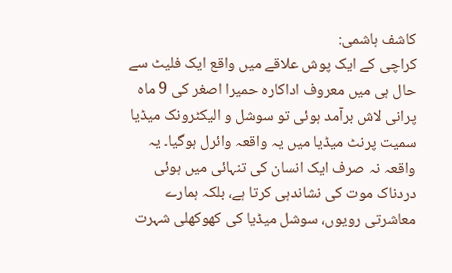کاشف ہاشمی:
کراچی کے ایک پوش علاقے میں واقع ایک فلیٹ سے حال ہی میں معروف اداکارہ حمیرا اصغر کی 9 ماہ پرانی لاش برآمد ہوئی تو سوشل و الیکٹرونک میڈیا سمیت پرنٹ میڈیا میں یہ واقعہ وائرل ہوگیا۔ یہ واقعہ نہ صرف ایک انسان کی تنہائی میں ہوئی دردناک موت کی نشاندہی کرتا ہے، بلکہ ہمارے معاشرتی رویوں، سوشل میڈیا کی کھوکھلی شہرت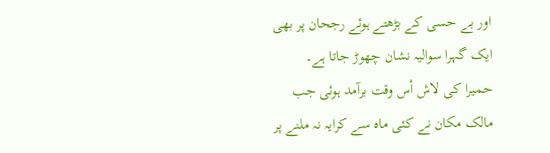اور بے حسی کے بڑھتے ہوئے رجحان پر بھی ایک گہرا سوالیہ نشان چھوڑ جاتا ہے۔
حمیرا کی لاش اْس وقت برآمد ہوئی جب مالک مکان نے کئی ماہ سے کرایہ نہ ملنے پر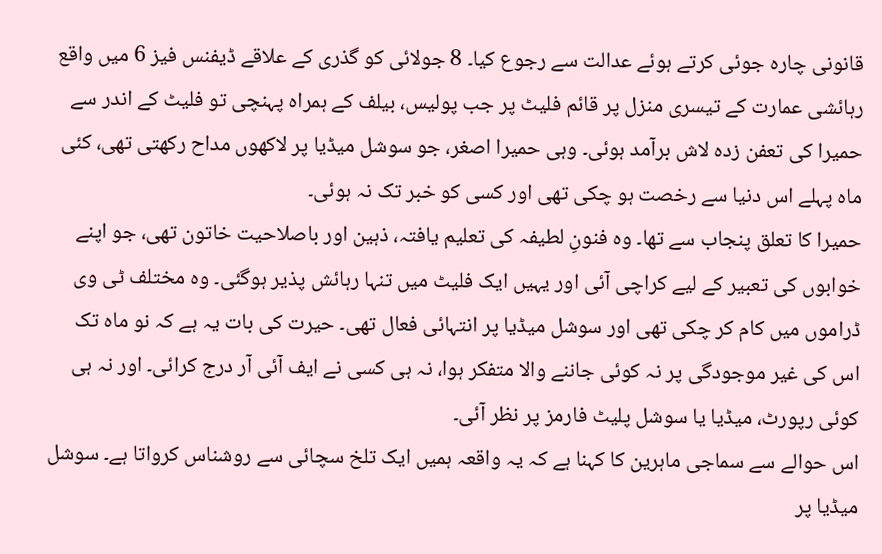قانونی چارہ جوئی کرتے ہوئے عدالت سے رجوع کیا۔ 8 جولائی کو گذری کے علاقے ڈیفنس فیز 6 میں واقع رہائشی عمارت کے تیسری منزل پر قائم فلیٹ پر جب پولیس، بیلف کے ہمراہ پہنچی تو فلیٹ کے اندر سے حمیرا کی تعفن زدہ لاش برآمد ہوئی۔ وہی حمیرا اصغر، جو سوشل میڈیا پر لاکھوں مداح رکھتی تھی، کئی ماہ پہلے اس دنیا سے رخصت ہو چکی تھی اور کسی کو خبر تک نہ ہوئی۔
حمیرا کا تعلق پنجاب سے تھا۔ وہ فنونِ لطیفہ کی تعلیم یافتہ، ذہین اور باصلاحیت خاتون تھی، جو اپنے خوابوں کی تعبیر کے لیے کراچی آئی اور یہیں ایک فلیٹ میں تنہا رہائش پذیر ہوگئی۔ وہ مختلف ٹی وی ڈراموں میں کام کر چکی تھی اور سوشل میڈیا پر انتہائی فعال تھی۔ حیرت کی بات یہ ہے کہ نو ماہ تک اس کی غیر موجودگی پر نہ کوئی جاننے والا متفکر ہوا، نہ ہی کسی نے ایف آئی آر درج کرائی۔ اور نہ ہی کوئی رپورٹ، میڈیا یا سوشل پلیٹ فارمز پر نظر آئی۔
اس حوالے سے سماجی ماہرین کا کہنا ہے کہ یہ واقعہ ہمیں ایک تلخ سچائی سے روشناس کرواتا ہے۔ سوشل میڈیا پر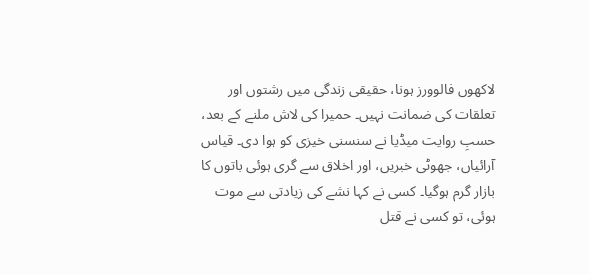لاکھوں فالوورز ہونا، حقیقی زندگی میں رشتوں اور تعلقات کی ضمانت نہیں۔ حمیرا کی لاش ملنے کے بعد، حسبِ روایت میڈیا نے سنسنی خیزی کو ہوا دی۔ قیاس آرائیاں، جھوٹی خبریں، اور اخلاق سے گری ہوئی باتوں کا بازار گرم ہوگیا۔ کسی نے کہا نشے کی زیادتی سے موت ہوئی، تو کسی نے قتل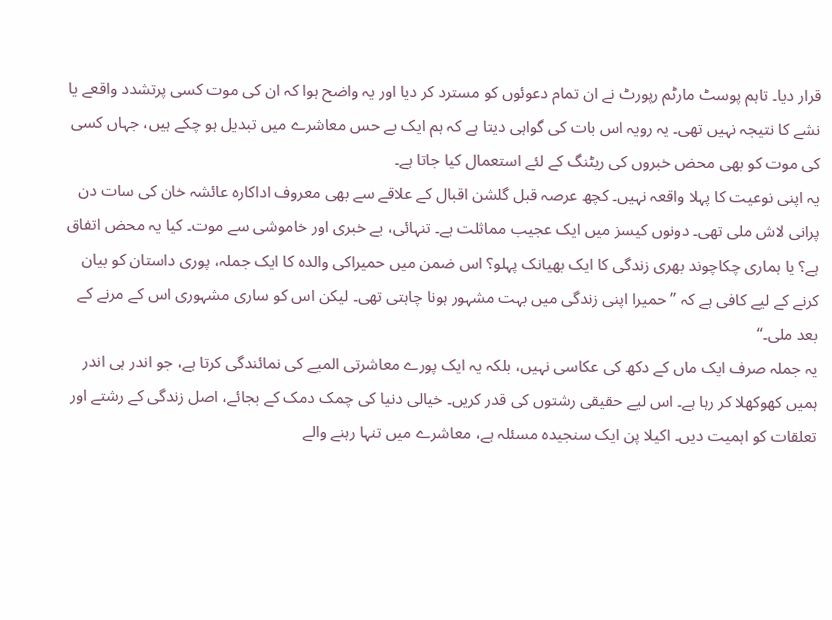قرار دیا۔ تاہم پوسٹ مارٹم رپورٹ نے ان تمام دعوئوں کو مسترد کر دیا اور یہ واضح ہوا کہ ان کی موت کسی پرتشدد واقعے یا نشے کا نتیجہ نہیں تھی۔ یہ رویہ اس بات کی گواہی دیتا ہے کہ ہم ایک بے حس معاشرے میں تبدیل ہو چکے ہیں، جہاں کسی کی موت کو بھی محض خبروں کی ریٹنگ کے لئے استعمال کیا جاتا ہے۔
یہ اپنی نوعیت کا پہلا واقعہ نہیں۔ کچھ عرصہ قبل گلشن اقبال کے علاقے سے بھی معروف اداکارہ عائشہ خان کی سات دن پرانی لاش ملی تھی۔ دونوں کیسز میں ایک عجیب مماثلت ہے۔ تنہائی، بے خبری اور خاموشی سے موت۔ کیا یہ محض اتفاق ہے؟ یا ہماری چکاچوند بھری زندگی کا ایک بھیانک پہلو؟ اس ضمن میں حمیراکی والدہ کا ایک جملہ، پوری داستان کو بیان کرنے کے لیے کافی ہے کہ ’’حمیرا اپنی زندگی میں بہت مشہور ہونا چاہتی تھی۔ لیکن اس کو ساری مشہوری اس کے مرنے کے بعد ملی۔‘‘
یہ جملہ صرف ایک ماں کے دکھ کی عکاسی نہیں، بلکہ یہ ایک پورے معاشرتی المیے کی نمائندگی کرتا ہے، جو اندر ہی اندر ہمیں کھوکھلا کر رہا ہے۔ اس لیے حقیقی رشتوں کی قدر کریں۔ خیالی دنیا کی چمک دمک کے بجائے، اصل زندگی کے رشتے اور تعلقات کو اہمیت دیں۔ اکیلا پن ایک سنجیدہ مسئلہ ہے، معاشرے میں تنہا رہنے والے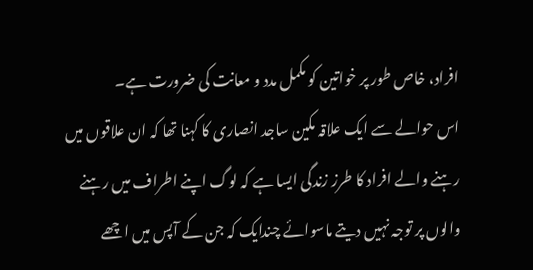افراد، خاص طور پر خواتین کو مکمل مدد و معانت کی ضرورت ہے۔
اس حوالے سے ایک علاقہ مکین ساجد انصاری کا کہنا تھا کہ ان علاقوں میں رہنے والے افراد کا طرز زندگی ایسا ہے کہ لوگ اپنے اطراف میں رہنے والوں پر توجہ نہیں دیتے ماسوائے چندایک کہ جن کے آپس میں اچھے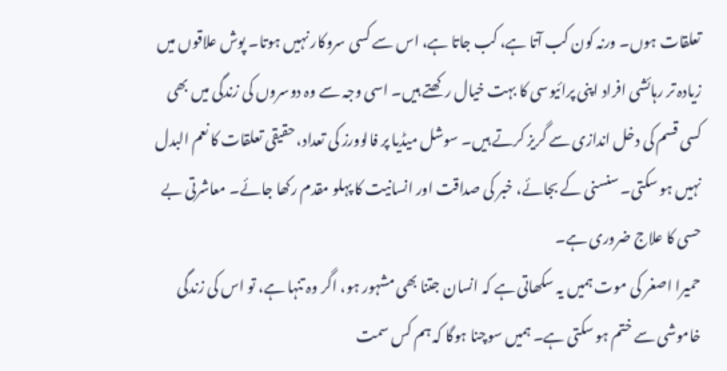تعلقات ہوں۔ ورنہ کون کب آتا ہے، کب جاتا ہے، اس سے کسی سروکار نہیں ہوتا۔ پوش علاقوں میں زیادہ تر رہائشی افراد اپنی پرائیوسی کا بہت خیال رکھتے ہیں۔ اسی وجہ سے وہ دوسروں کی زندگی میں بھی کسی قسم کی دخل اندازی سے گریز کرتے ہیں۔ سوشل میڈیا پر فالوورز کی تعداد، حقیقی تعلقات کا نعم البدل نہیں ہو سکتی۔ سنسنی کے بجائے، خبر کی صداقت اور انسانیت کا پہلو مقدم رکھا جائے۔ معاشرتی بے حسی کا علاج ضروری ہے۔
حمیرا اصغر کی موت ہمیں یہ سکھاتی ہے کہ انسان جتنا بھی مشہور ہو، اگر وہ تنہا ہے، تو اس کی زندگی خاموشی سے ختم ہو سکتی ہے۔ ہمیں سوچنا ہوگا کہ ہم کس سمت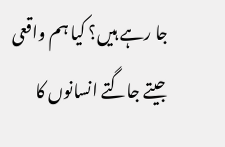جا رہے ہیں؟ کیا ہم واقعی جیتے جاگتے انسانوں کا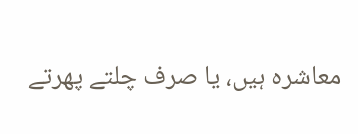معاشرہ ہیں، یا صرف چلتے پھرتے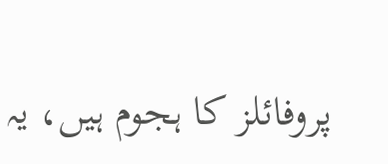پروفائلز کا ہجوم ہیں، یہ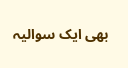بھی ایک سوالیہ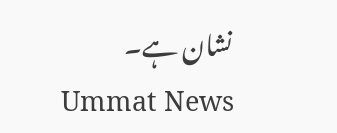نشان ہے۔
Ummat News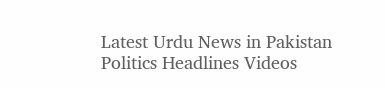Latest Urdu News in Pakistan Politics Headlines Videos